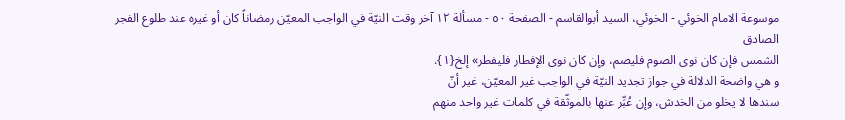موسوعة الامام الخوئي - الخوئي، السيد أبوالقاسم - الصفحة ٥٠ - مسألة ١٢ آخر وقت النيّة في الواجب المعيّن رمضاناً كان أو غيره عند طلوع الفجر الصادق
الشمس فإن كان نوى الصوم فليصم، وإن كان نوى الإفطار فليفطر» إلخ{١}.
و هي واضحة الدلالة في جواز تجديد النيّة في الواجب غير المعيّن، غير أنّ
سندها لا يخلو من الخدش، وإن عُبِّر عنها بالموثّقة في كلمات غير واحد منهم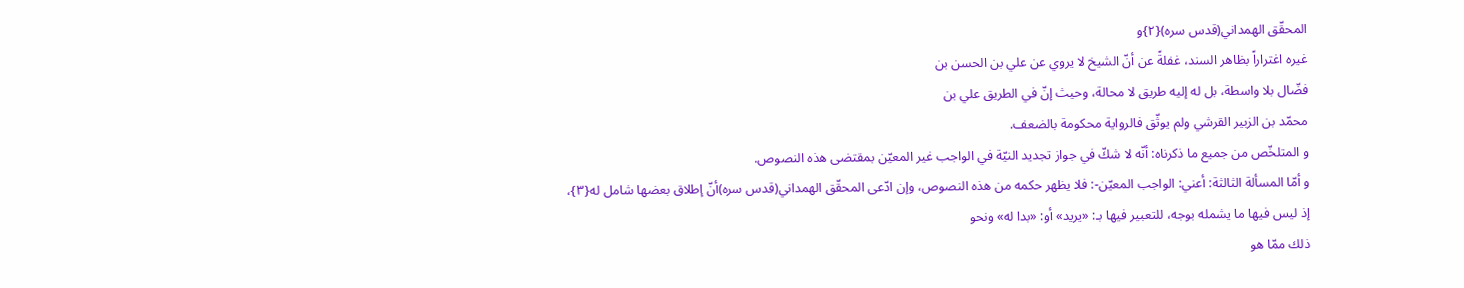المحقّق الهمداني(قدس سره){٢}و
غيره اغتراراً بظاهر السند، غفلةً عن أنّ الشيخ لا يروي عن علي بن الحسن بن
فضّال بلا واسطة، بل له إليه طريق لا محالة، وحيث إنّ في الطريق علي بن
محمّد بن الزبير القرشي ولم يوثّق فالرواية محكومة بالضعف.
و المتلخّص من جميع ما ذكرناه: أنّه لا شكّ في جواز تجديد النيّة في الواجب غير المعيّن بمقتضى هذه النصوص.
و أمّا المسألة الثالثة: أعني: الواجب المعيّن-: فلا يظهر حكمه من هذه النصوص، وإن ادّعى المحقّق الهمداني(قدس سره)أنّ إطلاق بعضها شامل له{٣}،
إذ ليس فيها ما يشمله بوجه، للتعبير فيها بـ: «يريد» أو: «بدا له» ونحو
ذلك ممّا هو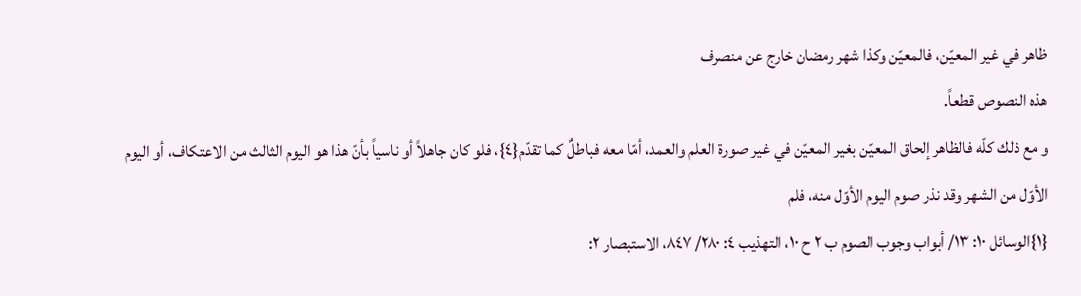ظاهر في غير المعيّن، فالمعيّن وكذا شهر رمضان خارج عن منصرف
هذه النصوص قطعاً.
و مع ذلك كلّه فالظاهر إلحاق المعيّن بغير المعيّن في غير صورة العلم والعمد، أمّا معه فباطلٌ كما تقدّم{٤}، فلو كان جاهلاً أو ناسياً بأنّ هذا هو اليوم الثالث من الاعتكاف، أو اليوم الأوّل من الشهر وقد نذر صوم اليوم الأوّل منه، فلم
{١}الوسائل ١٠: ١٣/ أبواب وجوب الصوم ب ٢ ح ١٠، التهذيب ٤: ٢٨٠/ ٨٤٧، الاستبصار ٢: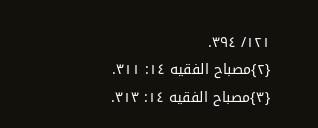١٢١/ ٣٩٤.
{٢}مصباح الفقيه ١٤: ٣١١.
{٣}مصباح الفقيه ١٤: ٣١٣.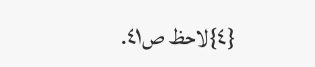{٤}لاحظ ص٤١.